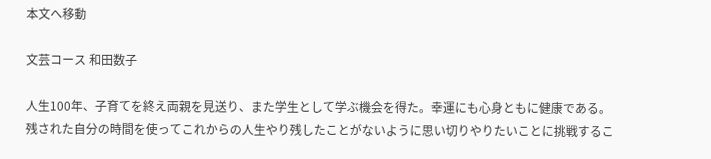本文へ移動

文芸コース 和田数子

人生100年、子育てを終え両親を見送り、また学生として学ぶ機会を得た。幸運にも心身ともに健康である。残された自分の時間を使ってこれからの人生やり残したことがないように思い切りやりたいことに挑戦するこ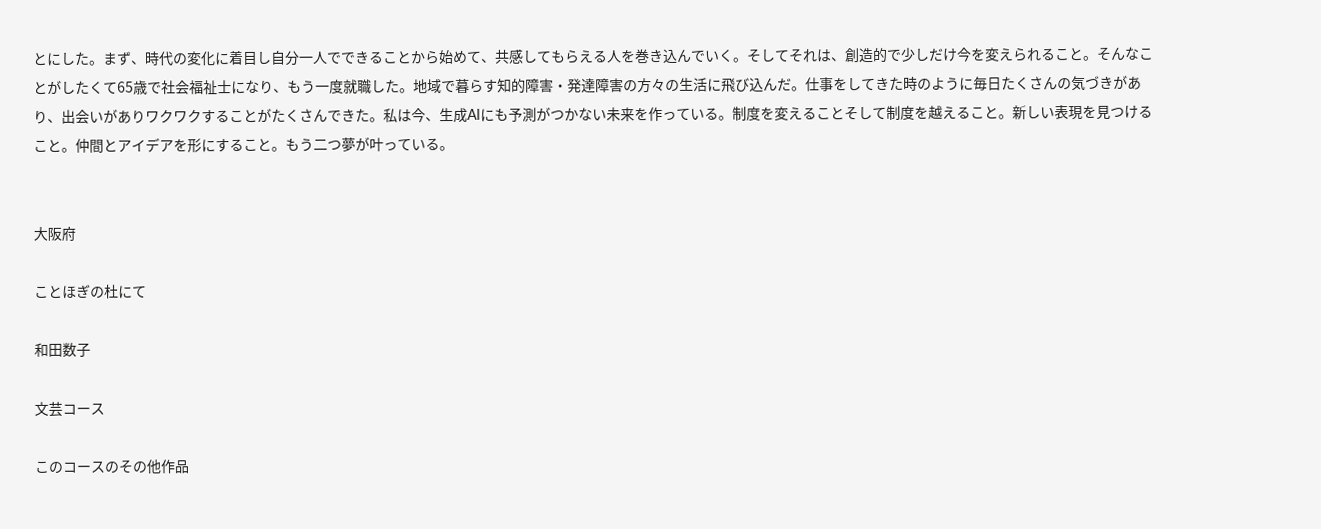とにした。まず、時代の変化に着目し自分一人でできることから始めて、共感してもらえる人を巻き込んでいく。そしてそれは、創造的で少しだけ今を変えられること。そんなことがしたくて65歳で社会福祉士になり、もう一度就職した。地域で暮らす知的障害・発達障害の方々の生活に飛び込んだ。仕事をしてきた時のように毎日たくさんの気づきがあり、出会いがありワクワクすることがたくさんできた。私は今、生成AIにも予測がつかない未来を作っている。制度を変えることそして制度を越えること。新しい表現を見つけること。仲間とアイデアを形にすること。もう二つ夢が叶っている。


大阪府

ことほぎの杜にて

和田数子

文芸コース

このコースのその他作品